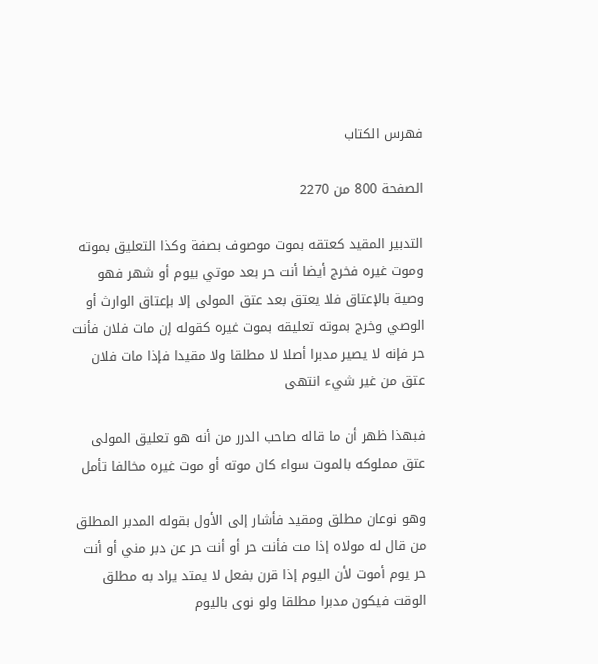فهرس الكتاب

الصفحة 800 من 2270

التدبير المقيد كعتقه بموت موصوف بصفة وكذا التعليق بموته وموت غيره فخرج أيضا أنت حر بعد موتي بيوم أو شهر فهو وصية بالإعتاق فلا يعتق بعد عتق المولى إلا بإعتاق الوارث أو الوصي وخرج بموته تعليقه بموت غيره كقوله إن مات فلان فأنت حر فإنه لا يصير مدبرا أصلا لا مطلقا ولا مقيدا فإذا مات فلان عتق من غير شيء انتهى

فبهذا ظهر أن ما قاله صاحب الدرر من أنه هو تعليق المولى عتق مملوكه بالموت سواء كان موته أو موت غيره مخالفا تأمل

وهو نوعان مطلق ومقيد فأشار إلى الأول بقوله المدبر المطلق من قال له مولاه إذا مت فأنت حر أو أنت حر عن دبر مني أو أنت حر يوم أموت لأن اليوم إذا قرن بفعل لا يمتد يراد به مطلق الوقت فيكون مدبرا مطلقا ولو نوى باليوم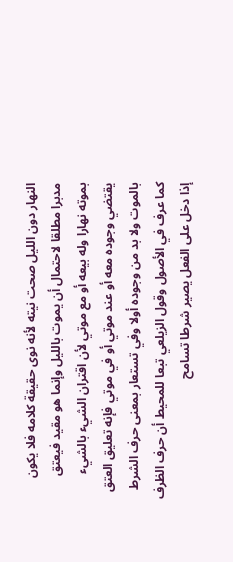النهار دون الليل صحت نيته لأنه نوى حقيقة كلامه فلا يكون مدبرا مطلقا لاحتمال أن يموت بالليل وإنما هو مقيد فيعتق بموته نهارا وله بيعه أو مع موتي لأن اقتران الشيء بالشيء يقتضي وجوده معه أو عند موتي أو في موتي فإنه تعليق العتق بالموت ولا بد من وجوده أولا وفي تستعار بمعنى حرف الشرط كما عرف في الأصول وقول الزيلعي تبعا للمحيط أن حرف الظرف إذا دخل على الفعل يصير شرطا تسامح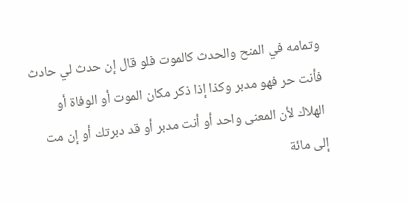وتمامه في المنح والحدث كالموت فلو قال إن حدث لي حادث فأنت حر فهو مدبر وكذا إذا ذكر مكان الموت أو الوفاة أو الهلاك لأن المعنى واحد أو أنت مدبر أو قد دبرتك أو إن مت إلى مائة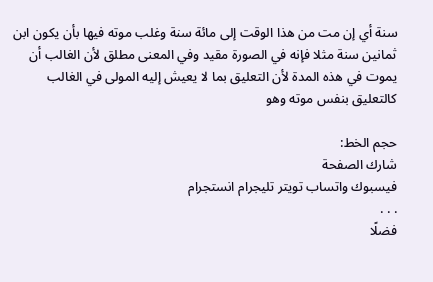سنة أي إن مت من هذا الوقت إلى مائة سنة وغلب موته فيها بأن يكون ابن ثمانين سنة مثلا فإنه في الصورة مقيد وفي المعنى مطلق لأن الغالب أن يموت في هذه المدة لأن التعليق بما لا يعيش إليه المولى في الغالب كالتعليق بنفس موته وهو

حجم الخط:
شارك الصفحة
فيسبوك واتساب تويتر تليجرام انستجرام
. . .
فضلًا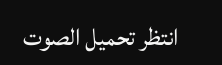انتظر تحميل الصوت